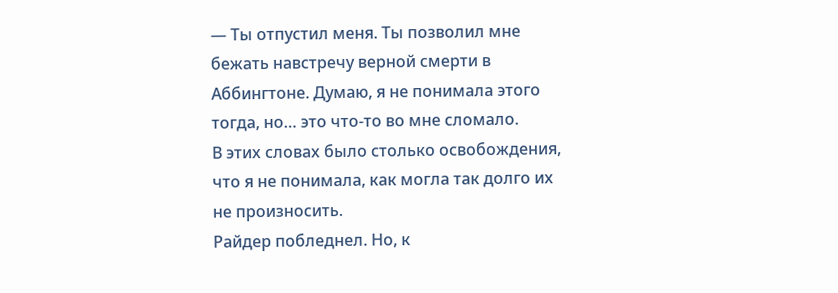— Ты отпустил меня. Ты позволил мне бежать навстречу верной смерти в Аббингтоне. Думаю, я не понимала этого тогда, но… это что-то во мне сломало.
В этих словах было столько освобождения, что я не понимала, как могла так долго их не произносить.
Райдер побледнел. Но, к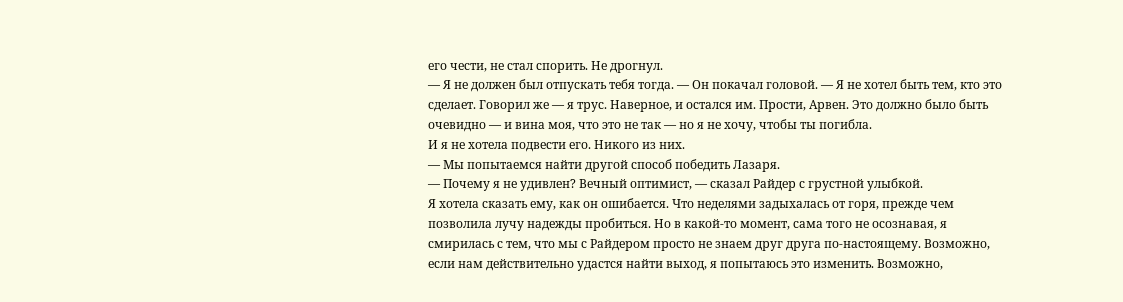его чести, не стал спорить. Не дрогнул.
— Я не должен был отпускать тебя тогда. — Он покачал головой. — Я не хотел быть тем, кто это сделает. Говорил же — я трус. Наверное, и остался им. Прости, Арвен. Это должно было быть очевидно — и вина моя, что это не так — но я не хочу, чтобы ты погибла.
И я не хотела подвести его. Никого из них.
— Мы попытаемся найти другой способ победить Лазаря.
— Почему я не удивлен? Вечный оптимист, — сказал Райдер с грустной улыбкой.
Я хотела сказать ему, как он ошибается. Что неделями задыхалась от горя, прежде чем позволила лучу надежды пробиться. Но в какой-то момент, сама того не осознавая, я смирилась с тем, что мы с Райдером просто не знаем друг друга по-настоящему. Возможно, если нам действительно удастся найти выход, я попытаюсь это изменить. Возможно,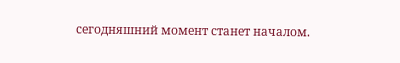сегодняшний момент станет началом.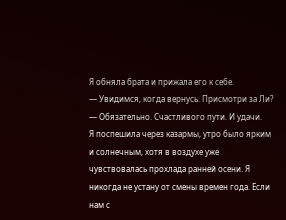Я обняла брата и прижала его к себе.
— Увидимся, когда вернусь. Присмотри за Ли?
— Обязательно. Счастливого пути. И удачи.
Я поспешила через казармы, утро было ярким и солнечным, хотя в воздухе уже чувствовалась прохлада ранней осени. Я никогда не устану от смены времен года. Если нам с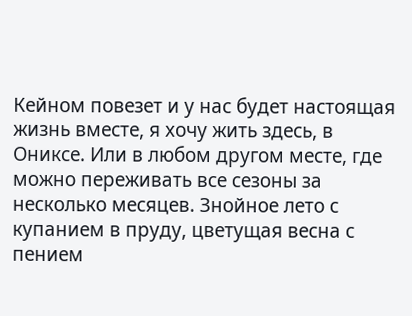Кейном повезет и у нас будет настоящая жизнь вместе, я хочу жить здесь, в Ониксе. Или в любом другом месте, где можно переживать все сезоны за несколько месяцев. Знойное лето с купанием в пруду, цветущая весна с пением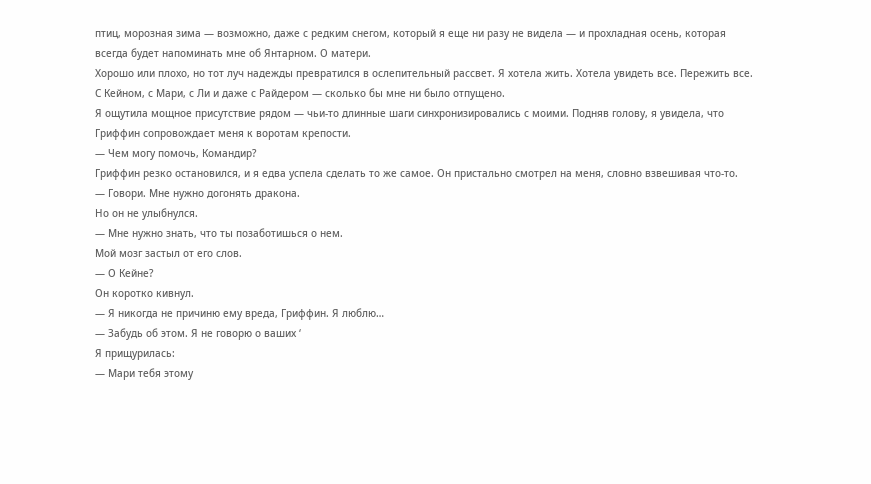птиц, морозная зима — возможно, даже с редким снегом, который я еще ни разу не видела — и прохладная осень, которая всегда будет напоминать мне об Янтарном. О матери.
Хорошо или плохо, но тот луч надежды превратился в ослепительный рассвет. Я хотела жить. Хотела увидеть все. Пережить все. С Кейном, с Мари, с Ли и даже с Райдером — сколько бы мне ни было отпущено.
Я ощутила мощное присутствие рядом — чьи-то длинные шаги синхронизировались с моими. Подняв голову, я увидела, что Гриффин сопровождает меня к воротам крепости.
— Чем могу помочь, Командир?
Гриффин резко остановился, и я едва успела сделать то же самое. Он пристально смотрел на меня, словно взвешивая что-то.
— Говори. Мне нужно догонять дракона.
Но он не улыбнулся.
— Мне нужно знать, что ты позаботишься о нем.
Мой мозг застыл от его слов.
— О Кейне?
Он коротко кивнул.
— Я никогда не причиню ему вреда, Гриффин. Я люблю…
— Забудь об этом. Я не говорю о ваших ‘
Я прищурилась:
— Мари тебя этому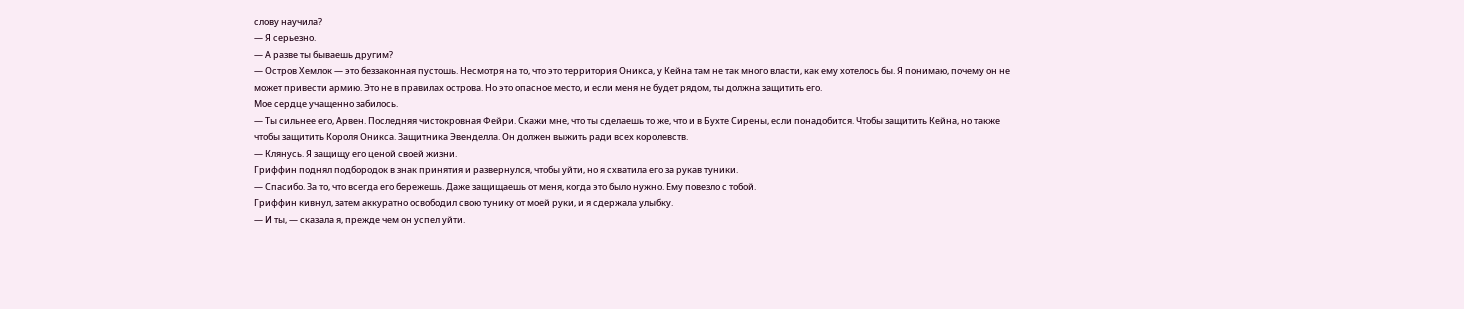слову научила?
— Я серьезно.
— А разве ты бываешь другим?
— Остров Хемлок — это беззаконная пустошь. Несмотря на то, что это территория Оникса, у Кейна там не так много власти, как ему хотелось бы. Я понимаю, почему он не может привести армию. Это не в правилах острова. Но это опасное место, и если меня не будет рядом, ты должна защитить его.
Мое сердце учащенно забилось.
— Ты сильнее его, Арвен. Последняя чистокровная Фейри. Скажи мне, что ты сделаешь то же, что и в Бухте Сирены, если понадобится. Чтобы защитить Кейна, но также чтобы защитить Короля Оникса. Защитника Эвенделла. Он должен выжить ради всех королевств.
— Клянусь. Я защищу его ценой своей жизни.
Гриффин поднял подбородок в знак принятия и развернулся, чтобы уйти, но я схватила его за рукав туники.
— Спасибо. За то, что всегда его бережешь. Даже защищаешь от меня, когда это было нужно. Ему повезло с тобой.
Гриффин кивнул, затем аккуратно освободил свою тунику от моей руки, и я сдержала улыбку.
— И ты, — сказала я, прежде чем он успел уйти.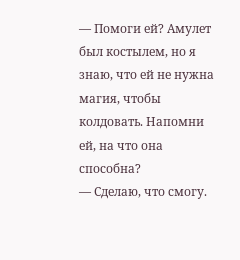— Помоги ей? Амулет был костылем, но я знаю, что ей не нужна магия, чтобы колдовать. Напомни ей, на что она способна?
— Сделаю, что смогу.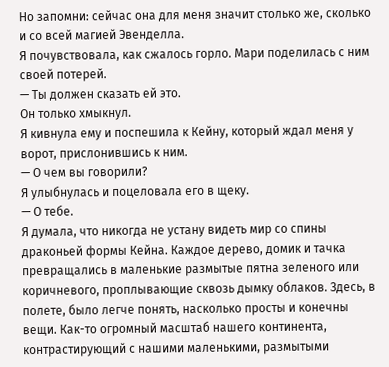Но запомни: сейчас она для меня значит столько же, сколько и со всей магией Эвенделла.
Я почувствовала, как сжалось горло. Мари поделилась с ним своей потерей.
— Ты должен сказать ей это.
Он только хмыкнул.
Я кивнула ему и поспешила к Кейну, который ждал меня у ворот, прислонившись к ним.
— О чем вы говорили?
Я улыбнулась и поцеловала его в щеку.
— О тебе.
Я думала, что никогда не устану видеть мир со спины драконьей формы Кейна. Каждое дерево, домик и тачка превращались в маленькие размытые пятна зеленого или коричневого, проплывающие сквозь дымку облаков. Здесь, в полете, было легче понять, насколько просты и конечны вещи. Как-то огромный масштаб нашего континента, контрастирующий с нашими маленькими, размытыми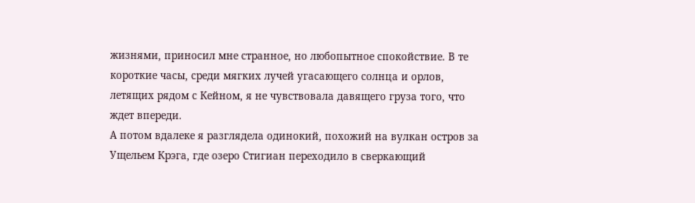жизнями, приносил мне странное, но любопытное спокойствие. В те короткие часы, среди мягких лучей угасающего солнца и орлов, летящих рядом с Кейном, я не чувствовала давящего груза того, что ждет впереди.
А потом вдалеке я разглядела одинокий, похожий на вулкан остров за Ущельем Крэга, где озеро Стигиан переходило в сверкающий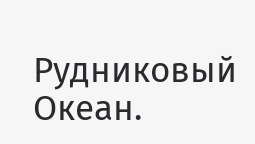Рудниковый Океан.